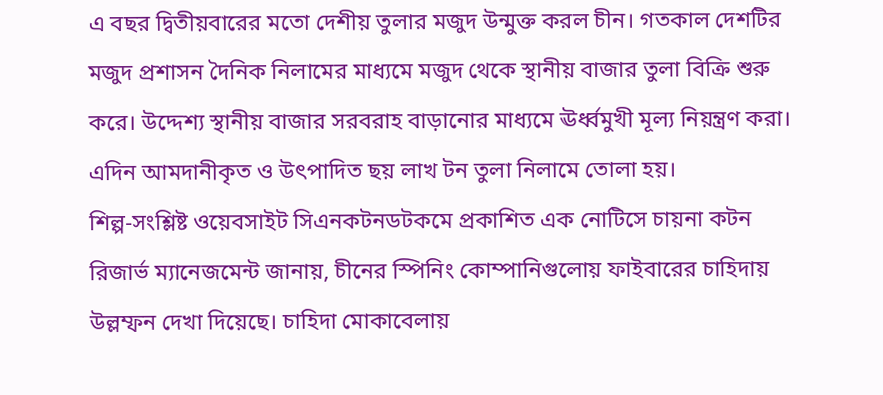এ বছর দ্বিতীয়বারের মতো দেশীয় তুলার মজুদ উন্মুক্ত করল চীন। গতকাল দেশটির মজুদ প্রশাসন দৈনিক নিলামের মাধ্যমে মজুদ থেকে স্থানীয় বাজার তুলা বিক্রি শুরু করে। উদ্দেশ্য স্থানীয় বাজার সরবরাহ বাড়ানোর মাধ্যমে ঊর্ধ্বমুখী মূল্য নিয়ন্ত্রণ করা। এদিন আমদানীকৃত ও উৎপাদিত ছয় লাখ টন তুলা নিলামে তোলা হয়।
শিল্প-সংশ্লিষ্ট ওয়েবসাইট সিএনকটনডটকমে প্রকাশিত এক নোটিসে চায়না কটন রিজার্ভ ম্যানেজমেন্ট জানায়, চীনের স্পিনিং কোম্পানিগুলোয় ফাইবারের চাহিদায় উল্লম্ফন দেখা দিয়েছে। চাহিদা মোকাবেলায়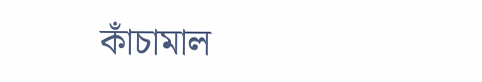কাঁচামাল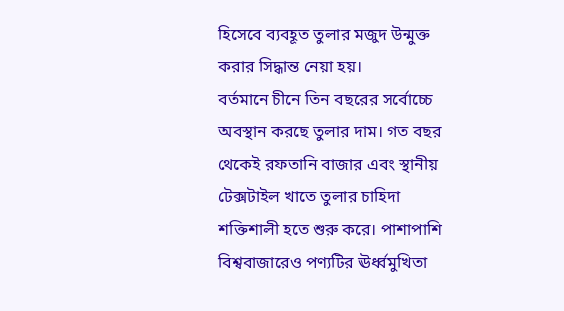হিসেবে ব্যবহূত তুলার মজুদ উন্মুক্ত করার সিদ্ধান্ত নেয়া হয়।
বর্তমানে চীনে তিন বছরের সর্বোচ্চে অবস্থান করছে তুলার দাম। গত বছর থেকেই রফতানি বাজার এবং স্থানীয় টেক্সটাইল খাতে তুলার চাহিদা শক্তিশালী হতে শুরু করে। পাশাপাশি বিশ্ববাজারেও পণ্যটির ঊর্ধ্বমুখিতা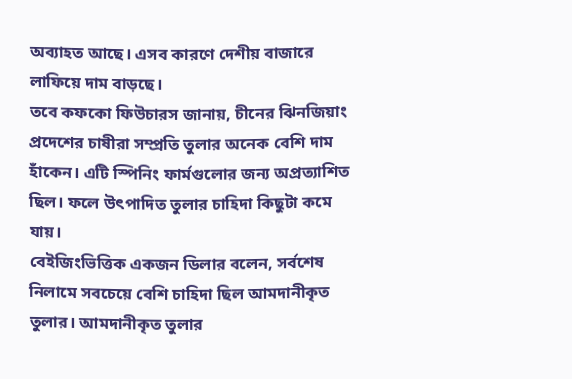অব্যাহত আছে। এসব কারণে দেশীয় বাজারে লাফিয়ে দাম বাড়ছে।
তবে কফকো ফিউচারস জানায়, চীনের ঝিনজিয়াং প্রদেশের চাষীরা সম্প্রতি তুলার অনেক বেশি দাম হাঁকেন। এটি স্পিনিং ফার্মগুলোর জন্য অপ্রত্যাশিত ছিল। ফলে উৎপাদিত তুলার চাহিদা কিছুটা কমে যায়।
বেইজিংভিত্তিক একজন ডিলার বলেন, সর্বশেষ নিলামে সবচেয়ে বেশি চাহিদা ছিল আমদানীকৃত তুলার। আমদানীকৃত তুলার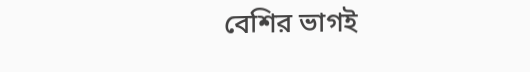বেশির ভাগই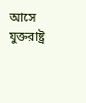আসে যুক্তরাষ্ট্র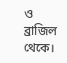ও ব্রাজিল থেকে।